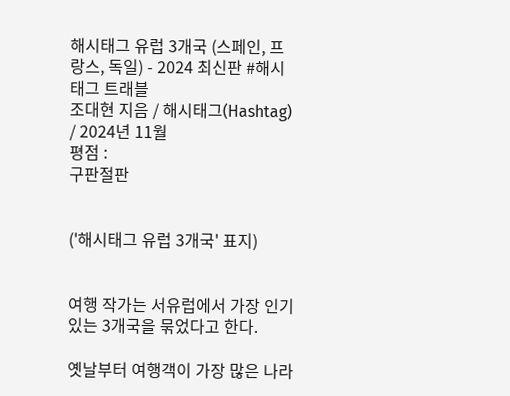해시태그 유럽 3개국 (스페인, 프랑스, 독일) - 2024 최신판 #해시태그 트래블
조대현 지음 / 해시태그(Hashtag) / 2024년 11월
평점 :
구판절판


('해시태그 유럽 3개국' 표지)


여행 작가는 서유럽에서 가장 인기 있는 3개국을 묶었다고 한다.

옛날부터 여행객이 가장 많은 나라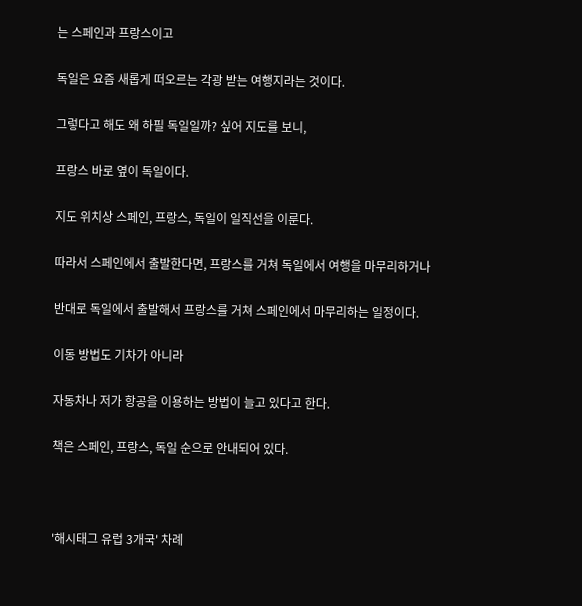는 스페인과 프랑스이고

독일은 요즘 새롭게 떠오르는 각광 받는 여행지라는 것이다.

그렇다고 해도 왜 하필 독일일까? 싶어 지도를 보니,

프랑스 바로 옆이 독일이다.

지도 위치상 스페인, 프랑스, 독일이 일직선을 이룬다.

따라서 스페인에서 출발한다면, 프랑스를 거쳐 독일에서 여행을 마무리하거나

반대로 독일에서 출발해서 프랑스를 거쳐 스페인에서 마무리하는 일정이다.

이동 방법도 기차가 아니라

자동차나 저가 항공을 이용하는 방법이 늘고 있다고 한다.

책은 스페인, 프랑스, 독일 순으로 안내되어 있다.



'해시태그 유럽 3개국' 차례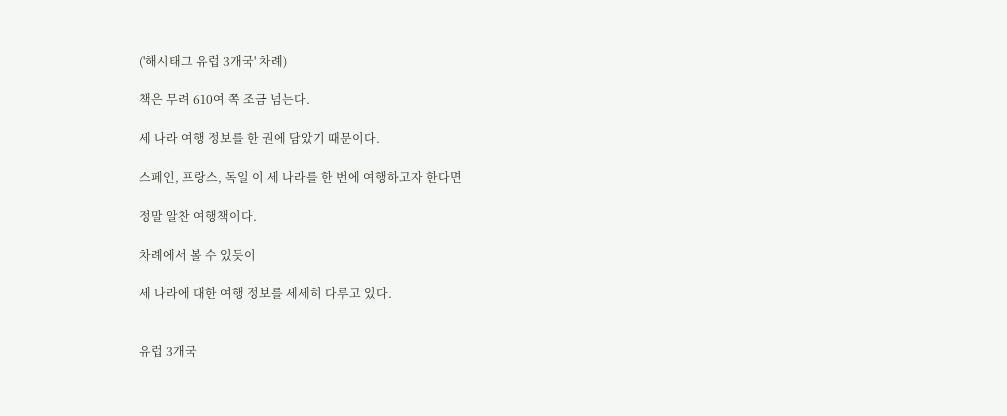('해시태그 유럽 3개국' 차례)

책은 무려 610여 쪽 조금 넘는다.

세 나라 여행 정보를 한 권에 담았기 때문이다.

스페인, 프랑스, 독일 이 세 나라를 한 번에 여행하고자 한다면

정말 알찬 여행책이다.

차례에서 볼 수 있듯이

세 나라에 대한 여행 정보를 세세히 다루고 있다.


유럽 3개국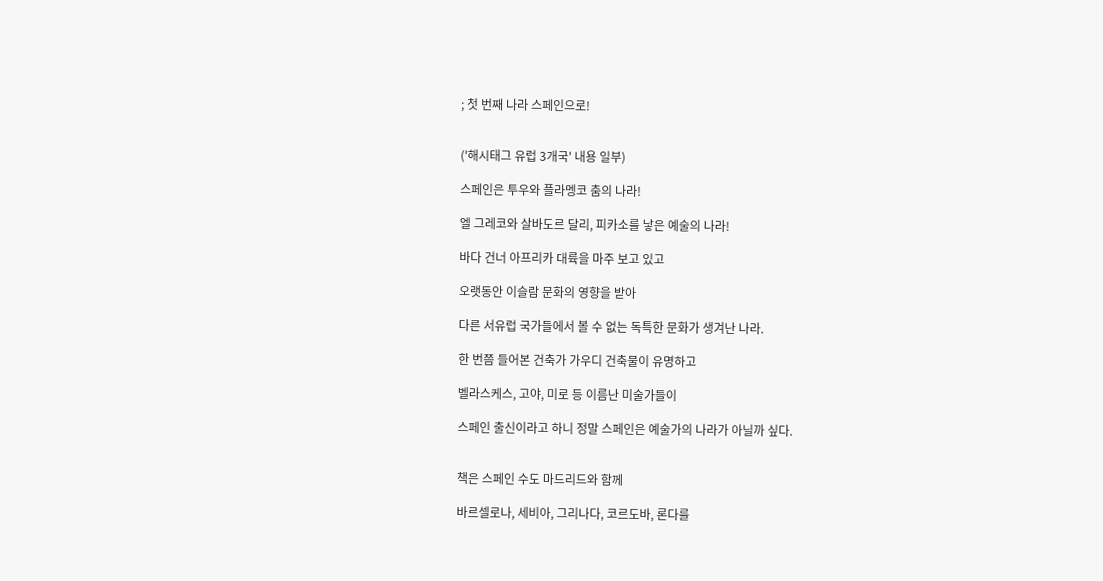; 첫 번째 나라 스페인으로!


('해시태그 유럽 3개국' 내용 일부)

스페인은 투우와 플라멩코 춤의 나라!

엘 그레코와 살바도르 달리, 피카소를 낳은 예술의 나라!

바다 건너 아프리카 대륙을 마주 보고 있고

오랫동안 이슬람 문화의 영향을 받아

다른 서유럽 국가들에서 볼 수 없는 독특한 문화가 생겨난 나라.

한 번쯤 들어본 건축가 가우디 건축물이 유명하고

벨라스케스, 고야, 미로 등 이름난 미술가들이

스페인 출신이라고 하니 정말 스페인은 예술가의 나라가 아닐까 싶다.


책은 스페인 수도 마드리드와 함께

바르셀로나, 세비아, 그리나다, 코르도바, 론다를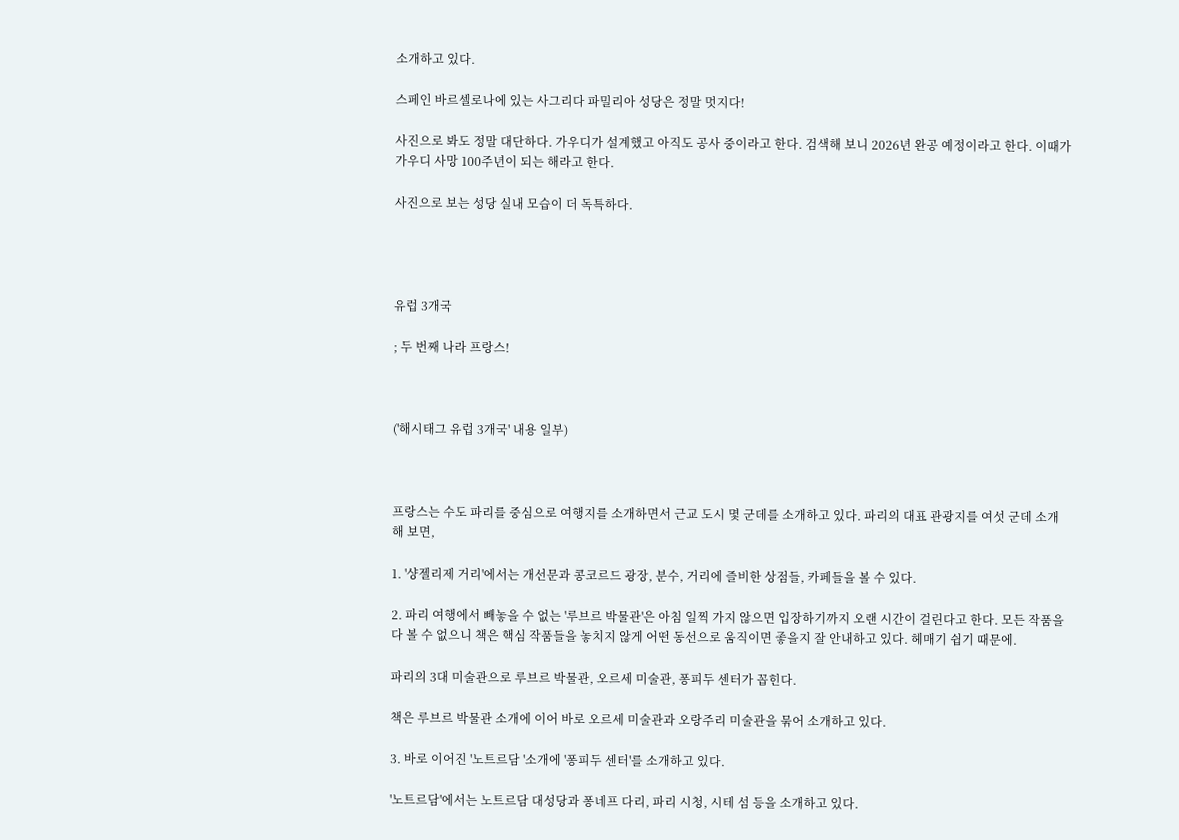소개하고 있다.

스페인 바르셀로나에 있는 사그리다 파밀리아 성당은 정말 멋지다!

사진으로 봐도 정말 대단하다. 가우디가 설계했고 아직도 공사 중이라고 한다. 검색해 보니 2026년 완공 예정이라고 한다. 이때가 가우디 사망 100주년이 되는 해라고 한다.

사진으로 보는 성당 실내 모습이 더 독특하다.




유럽 3개국

; 두 번째 나라 프랑스!



('해시태그 유럽 3개국' 내용 일부)



프랑스는 수도 파리를 중심으로 여행지를 소개하면서 근교 도시 몇 군데를 소개하고 있다. 파리의 대표 관광지를 여섯 군데 소개해 보면,

1. '샹젤리제 거리'에서는 개선문과 콩코르드 광장, 분수, 거리에 즐비한 상점들, 카페들을 볼 수 있다.

2. 파리 여행에서 빼놓을 수 없는 '루브르 박물관'은 아침 일찍 가지 않으면 입장하기까지 오랜 시간이 걸린다고 한다. 모든 작품을 다 볼 수 없으니 책은 핵심 작품들을 놓치지 않게 어떤 동선으로 움직이면 좋을지 잘 안내하고 있다. 헤매기 쉽기 때문에.

파리의 3대 미술관으로 루브르 박물관, 오르세 미술관, 퐁피두 센터가 꼽힌다.

책은 루브르 박물관 소개에 이어 바로 오르세 미술관과 오랑주리 미술관을 묶어 소개하고 있다.

3. 바로 이어진 '노트르담 '소개에 '퐁피두 센터'를 소개하고 있다.

'노트르담'에서는 노트르담 대성당과 퐁네프 다리, 파리 시청, 시테 섬 등을 소개하고 있다.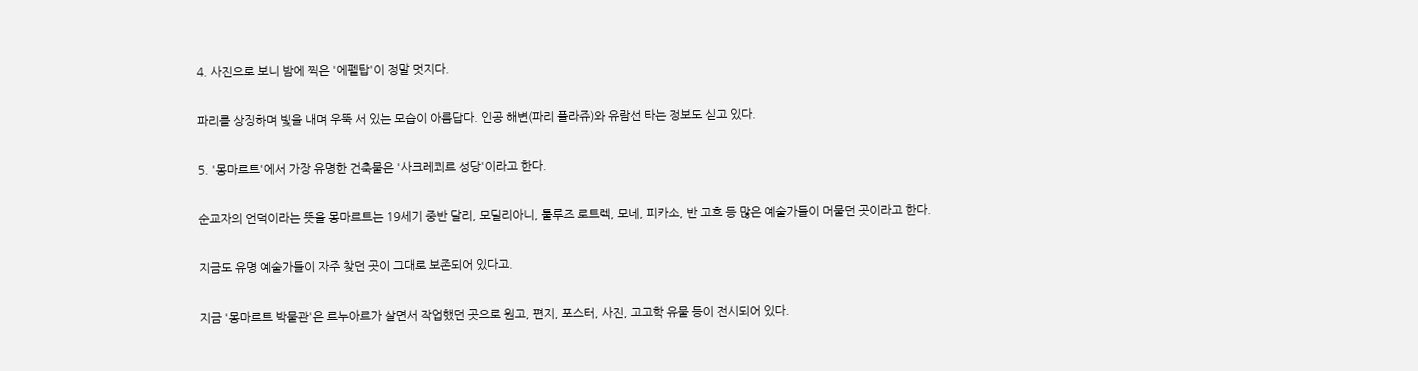4. 사진으로 보니 밤에 찍은 '에펠탑'이 정말 멋지다.

파리를 상징하며 빛을 내며 우뚝 서 있는 모습이 아름답다. 인공 해변(파리 플라쥬)와 유람선 타는 정보도 싣고 있다.

5. '몽마르트'에서 가장 유명한 건축물은 '사크레쾨르 성당'이라고 한다.

순교자의 언덕이라는 뜻을 몽마르트는 19세기 중반 달리, 모딜리아니, 툴루즈 로트렉, 모네, 피카소, 반 고흐 등 많은 예술가들이 머물던 곳이라고 한다.

지금도 유명 예술가들이 자주 찾던 곳이 그대로 보존되어 있다고.

지금 '몽마르트 박물관'은 르누아르가 살면서 작업했던 곳으로 원고, 편지, 포스터, 사진, 고고학 유물 등이 전시되어 있다.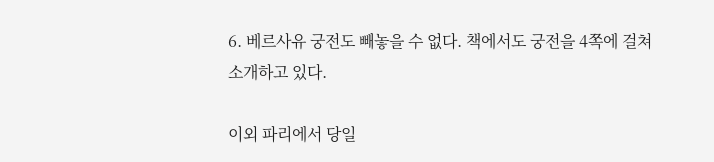6. 베르사유 궁전도 빼놓을 수 없다. 책에서도 궁전을 4쪽에 걸쳐 소개하고 있다.

이외 파리에서 당일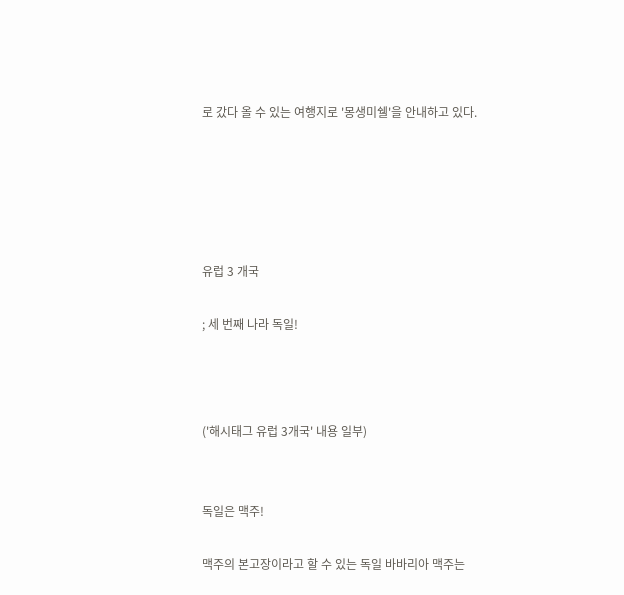로 갔다 올 수 있는 여행지로 '몽생미쉘'을 안내하고 있다.





유럽 3 개국

; 세 번째 나라 독일!



('해시태그 유럽 3개국' 내용 일부)


독일은 맥주!

맥주의 본고장이라고 할 수 있는 독일 바바리아 맥주는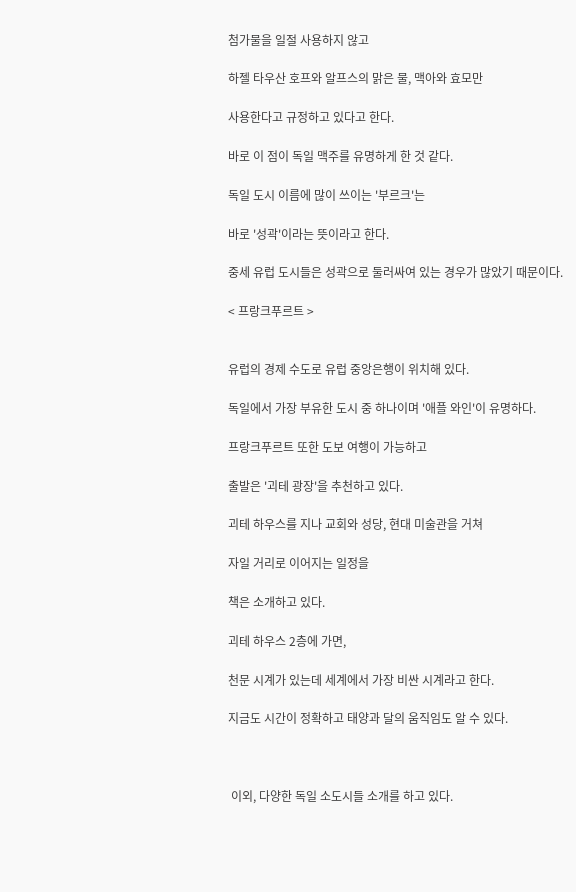첨가물을 일절 사용하지 않고

하젤 타우산 호프와 알프스의 맑은 물, 맥아와 효모만

사용한다고 규정하고 있다고 한다.

바로 이 점이 독일 맥주를 유명하게 한 것 같다.

독일 도시 이름에 많이 쓰이는 '부르크'는

바로 '성곽'이라는 뜻이라고 한다.

중세 유럽 도시들은 성곽으로 둘러싸여 있는 경우가 많았기 때문이다.

< 프랑크푸르트 >


유럽의 경제 수도로 유럽 중앙은행이 위치해 있다.

독일에서 가장 부유한 도시 중 하나이며 '애플 와인'이 유명하다.

프랑크푸르트 또한 도보 여행이 가능하고

출발은 '괴테 광장'을 추천하고 있다.

괴테 하우스를 지나 교회와 성당, 현대 미술관을 거쳐

자일 거리로 이어지는 일정을

책은 소개하고 있다.

괴테 하우스 2층에 가면,

천문 시계가 있는데 세계에서 가장 비싼 시계라고 한다.

지금도 시간이 정확하고 태양과 달의 움직임도 알 수 있다.



 이외, 다양한 독일 소도시들 소개를 하고 있다.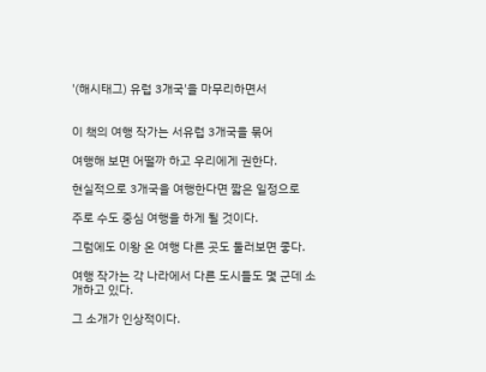'(해시태그) 유럽 3개국'을 마무리하면서


이 책의 여행 작가는 서유럽 3개국을 묶어

여행해 보면 어떨까 하고 우리에게 권한다.

현실적으로 3개국을 여행한다면 짧은 일정으로

주로 수도 중심 여행을 하게 될 것이다.

그럼에도 이왕 온 여행 다른 곳도 둘러보면 좋다.

여행 작가는 각 나라에서 다른 도시들도 몇 군데 소개하고 있다.

그 소개가 인상적이다.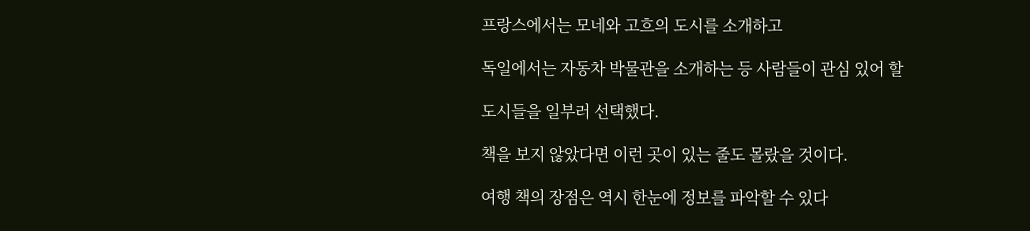프랑스에서는 모네와 고흐의 도시를 소개하고

독일에서는 자동차 박물관을 소개하는 등 사람들이 관심 있어 할

도시들을 일부러 선택했다.

책을 보지 않았다면 이런 곳이 있는 줄도 몰랐을 것이다.

여행 책의 장점은 역시 한눈에 정보를 파악할 수 있다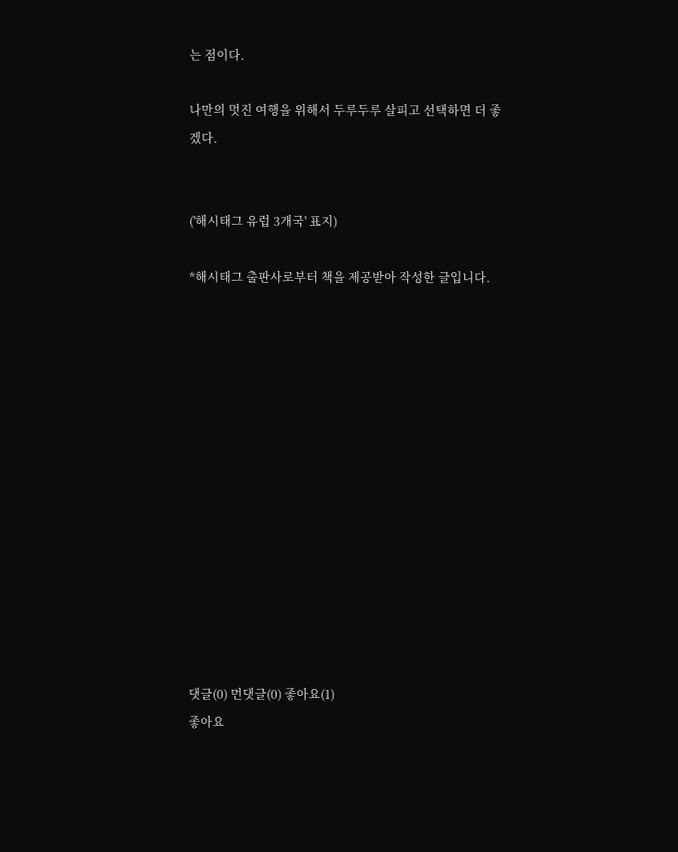는 점이다.

나만의 멋진 여행을 위해서 두루두루 살피고 선택하면 더 좋겠다.


('해시태그 유럽 3개국' 표지)

*해시태그 출판사로부터 책을 제공받아 작성한 글입니다.














댓글(0) 먼댓글(0) 좋아요(1)
좋아요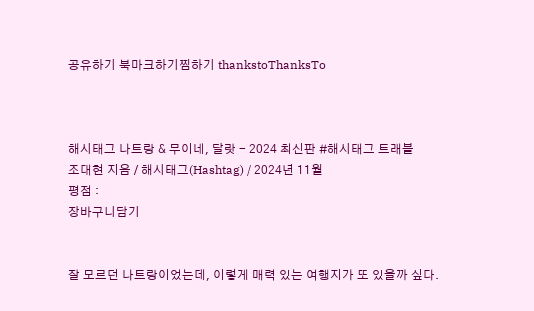공유하기 북마크하기찜하기 thankstoThanksTo



해시태그 나트랑 & 무이네, 달랏 - 2024 최신판 #해시태그 트래블
조대현 지음 / 해시태그(Hashtag) / 2024년 11월
평점 :
장바구니담기


잘 모르던 나트랑이었는데, 이렇게 매력 있는 여행지가 또 있을까 싶다.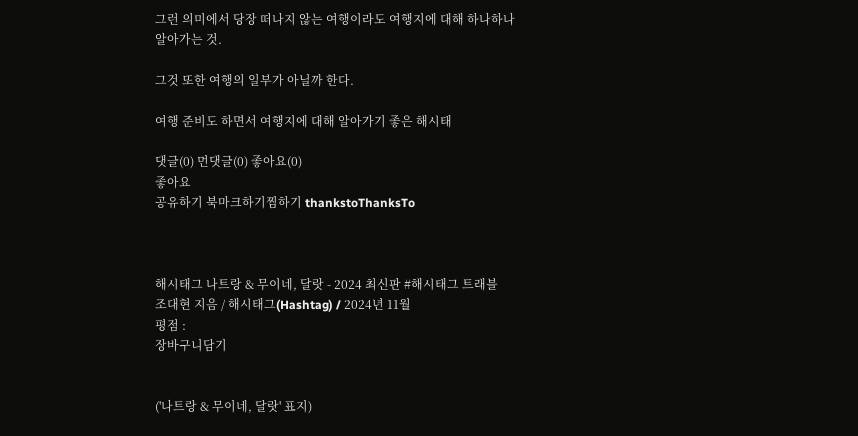그런 의미에서 당장 떠나지 않는 여행이라도 여행지에 대해 하나하나 알아가는 것.

그것 또한 여행의 일부가 아닐까 한다.

여행 준비도 하면서 여행지에 대해 알아가기 좋은 해시태

댓글(0) 먼댓글(0) 좋아요(0)
좋아요
공유하기 북마크하기찜하기 thankstoThanksTo



해시태그 나트랑 & 무이네, 달랏 - 2024 최신판 #해시태그 트래블
조대현 지음 / 해시태그(Hashtag) / 2024년 11월
평점 :
장바구니담기


('나트랑 & 무이네, 달랏' 표지)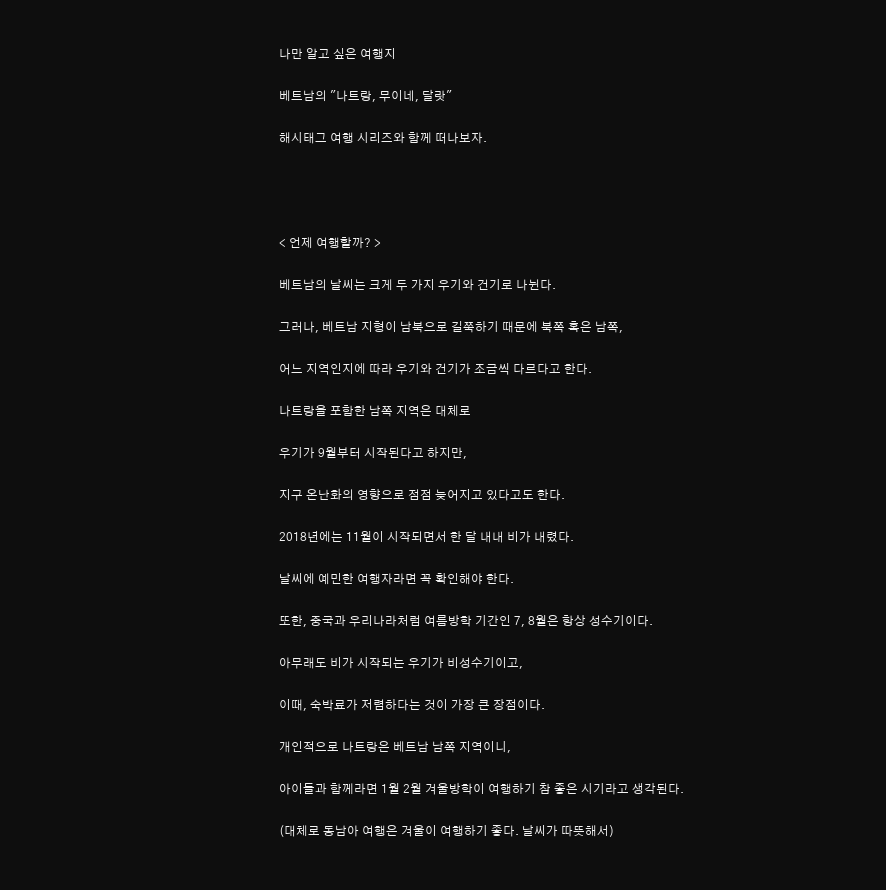나만 알고 싶은 여행지

베트남의 "나트랑, 무이네, 달랏"

해시태그 여행 시리즈와 함께 떠나보자.




< 언제 여행할까? >

베트남의 날씨는 크게 두 가지 우기와 건기로 나뉜다.

그러나, 베트남 지형이 남북으로 길쭉하기 때문에 북쪽 혹은 남쪽,

어느 지역인지에 따라 우기와 건기가 조금씩 다르다고 한다.

나트랑을 포함한 남쪽 지역은 대체로

우기가 9월부터 시작된다고 하지만,

지구 온난화의 영향으로 점점 늦어지고 있다고도 한다.

2018년에는 11월이 시작되면서 한 달 내내 비가 내렸다.

날씨에 예민한 여행자라면 꼭 확인해야 한다.

또한, 중국과 우리나라처럼 여름방학 기간인 7, 8월은 항상 성수기이다.

아무래도 비가 시작되는 우기가 비성수기이고,

이때, 숙박료가 저렴하다는 것이 가장 큰 장점이다.

개인적으로 나트랑은 베트남 남쪽 지역이니,

아이들과 함께라면 1월 2월 겨울방학이 여행하기 참 좋은 시기라고 생각된다.

(대체로 동남아 여행은 겨울이 여행하기 좋다. 날씨가 따뜻해서)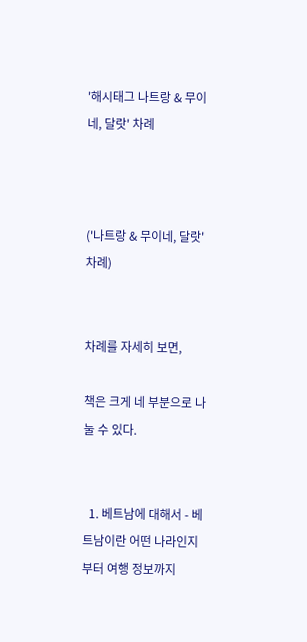'해시태그 나트랑 & 무이네, 달랏' 차례



('나트랑 & 무이네, 달랏' 차례)


차례를 자세히 보면,

책은 크게 네 부분으로 나눌 수 있다.


  1. 베트남에 대해서 - 베트남이란 어떤 나라인지부터 여행 정보까지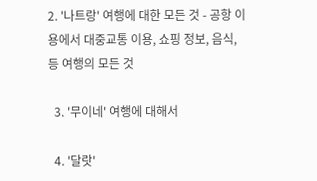2. '나트랑' 여행에 대한 모든 것 - 공항 이용에서 대중교통 이용, 쇼핑 정보, 음식, 등 여행의 모든 것

  3. '무이네' 여행에 대해서

  4. '달랏'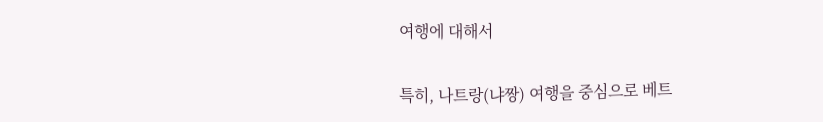여행에 대해서

특히, 나트랑(냐짱) 여행을 중심으로 베트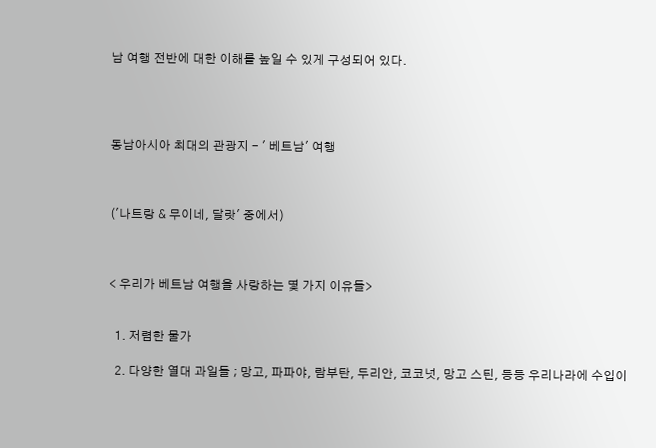남 여행 전반에 대한 이해를 높일 수 있게 구성되어 있다.




동남아시아 최대의 관광지 - ' 베트남' 여행



('나트랑 & 무이네, 달랏' 중에서)



< 우리가 베트남 여행을 사랑하는 몇 가지 이유들>


  1. 저렴한 물가

  2. 다양한 열대 과일들 ; 망고, 파파야, 람부탄, 두리안, 코코넛, 망고 스틴, 등등 우리나라에 수입이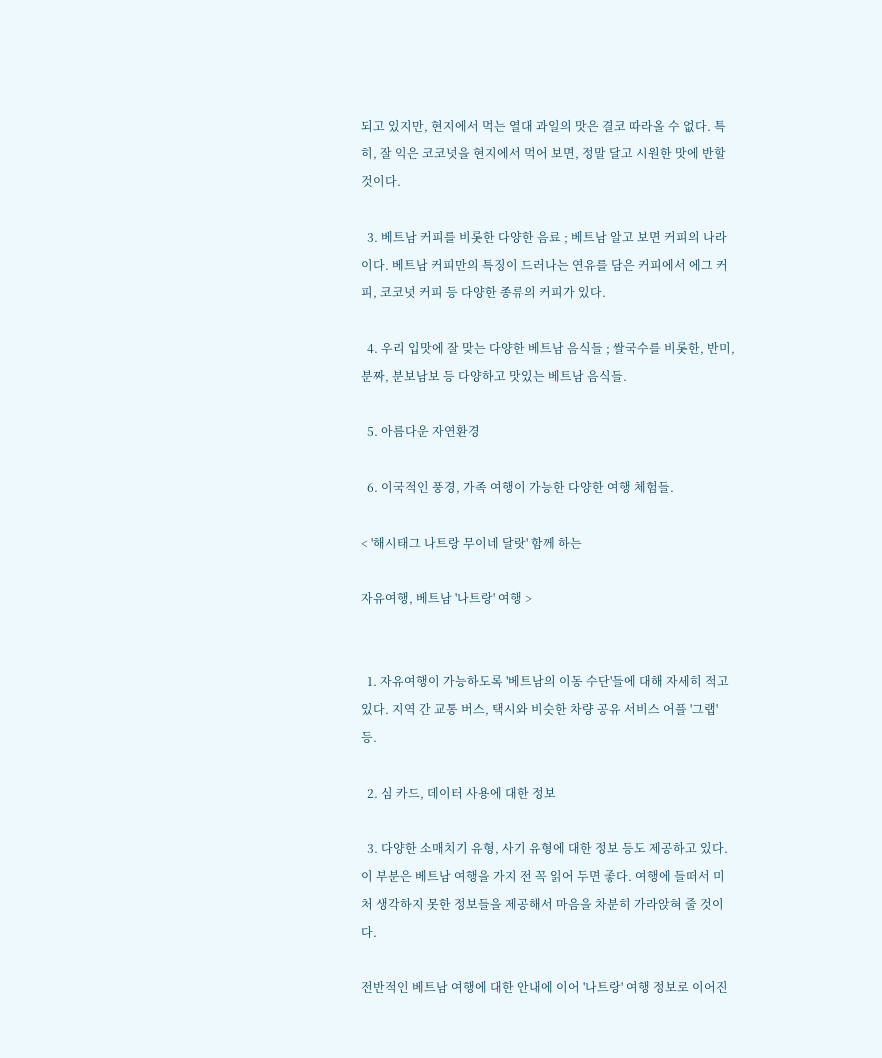되고 있지만, 현지에서 먹는 열대 과일의 맛은 결코 따라올 수 없다. 특히, 잘 익은 코코넛을 현지에서 먹어 보면, 정말 달고 시원한 맛에 반할 것이다.

  3. 베트남 커피를 비롯한 다양한 음료 ; 베트남 알고 보면 커피의 나라이다. 베트남 커피만의 특징이 드러나는 연유를 담은 커피에서 에그 커피, 코코넛 커피 등 다양한 종류의 커피가 있다.

  4. 우리 입맛에 잘 맞는 다양한 베트남 음식들 ; 쌀국수를 비롯한, 반미, 분짜, 분보남보 등 다양하고 맛있는 베트남 음식들.

  5. 아름다운 자연환경

  6. 이국적인 풍경, 가족 여행이 가능한 다양한 여행 체험들.

< '해시태그 나트랑 무이네 달랏' 함께 하는

자유여행, 베트남 '나트랑' 여행 >


  1. 자유여행이 가능하도록 '베트남의 이동 수단'들에 대해 자세히 적고 있다. 지역 간 교통 버스, 택시와 비슷한 차량 공유 서비스 어플 '그랩' 등.

  2. 심 카드, 데이터 사용에 대한 정보

  3. 다양한 소매치기 유형, 사기 유형에 대한 정보 등도 제공하고 있다. 이 부분은 베트남 여행을 가지 전 꼭 읽어 두면 좋다. 여행에 들떠서 미처 생각하지 못한 정보들을 제공해서 마음을 차분히 가라앉혀 줄 것이다.

전반적인 베트남 여행에 대한 안내에 이어 '나트랑' 여행 정보로 이어진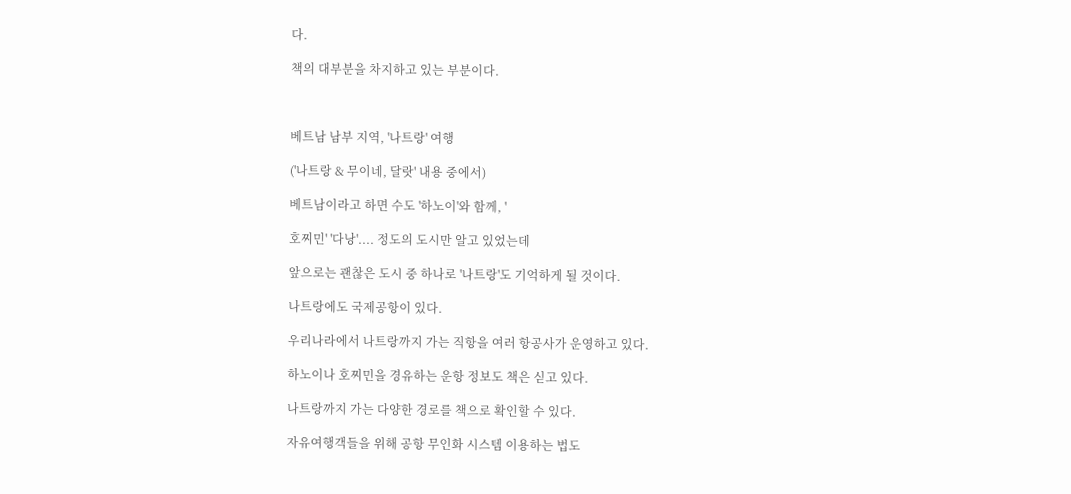다.

책의 대부분을 차지하고 있는 부분이다.



베트남 남부 지역, '나트랑' 여행

('나트랑 & 무이네, 달랏' 내용 중에서)

베트남이라고 하면 수도 '하노이'와 함께, '

호찌민' '다낭'.... 정도의 도시만 알고 있었는데

앞으로는 괜찮은 도시 중 하나로 '나트랑'도 기억하게 될 것이다.

나트랑에도 국제공항이 있다.

우리나라에서 나트랑까지 가는 직항을 여러 항공사가 운영하고 있다.

하노이나 호찌민을 경유하는 운항 정보도 책은 싣고 있다.

나트랑까지 가는 다양한 경로를 책으로 확인할 수 있다.

자유여행객들을 위해 공항 무인화 시스템 이용하는 법도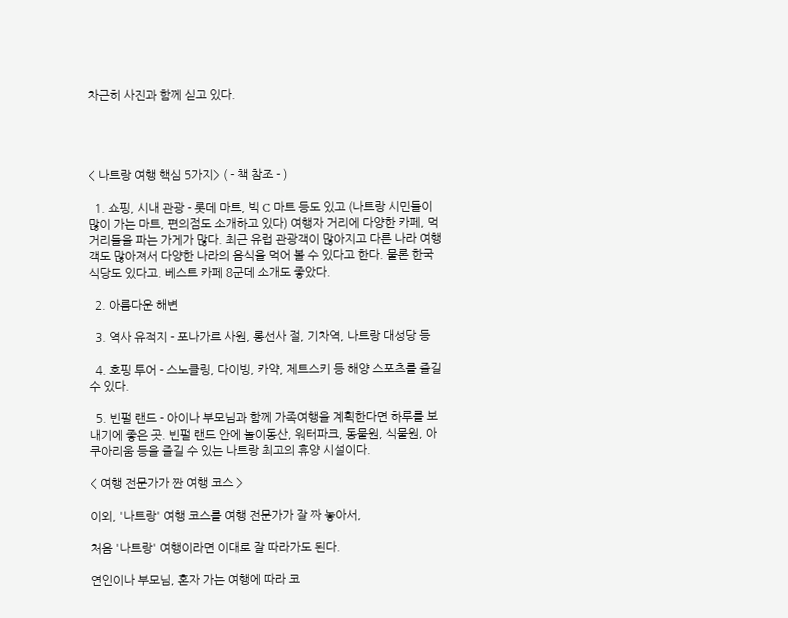차근히 사진과 함께 싣고 있다.




< 나트랑 여행 핵심 5가지> ( - 책 참조 - )

  1. 쇼핑, 시내 관광 - 롯데 마트, 빅 C 마트 등도 있고 (나트랑 시민들이 많이 가는 마트, 편의점도 소개하고 있다) 여행자 거리에 다양한 카페, 먹거리들을 파는 가게가 많다. 최근 유럽 관광객이 많아지고 다른 나라 여행객도 많아져서 다양한 나라의 음식을 먹어 볼 수 있다고 한다. 물론 한국 식당도 있다고. 베스트 카페 8군데 소개도 좋았다.

  2. 아름다운 해변

  3. 역사 유적지 - 포나가르 사원, 롱선사 절, 기차역, 나트랑 대성당 등

  4. 호핑 투어 - 스노클링, 다이빙, 카약, 제트스키 등 해양 스포츠를 즐길 수 있다.

  5. 빈펄 랜드 - 아이나 부모님과 함께 가족여행을 계획한다면 하루를 보내기에 좋은 곳. 빈펄 랜드 안에 놀이동산, 워터파크, 동물원, 식물원, 아쿠아리움 등을 즐길 수 있는 나트랑 최고의 휴양 시설이다.

< 여행 전문가가 짠 여행 코스 >

이외, '나트랑' 여행 코스를 여행 전문가가 잘 짜 놓아서,

처음 '나트랑' 여행이라면 이대로 잘 따라가도 된다.

연인이나 부모님, 혼자 가는 여행에 따라 코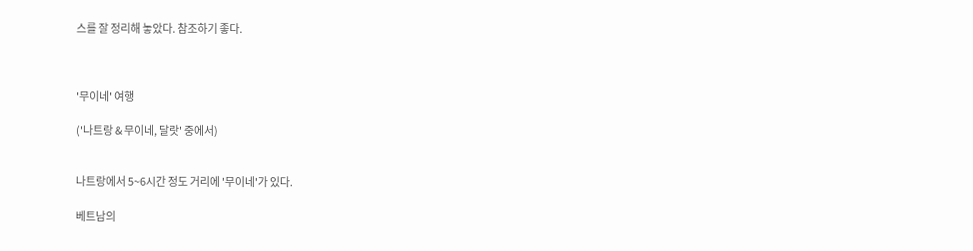스를 잘 정리해 놓았다. 참조하기 좋다.



'무이네' 여행

('나트랑 & 무이네, 달랏' 중에서)


나트랑에서 5~6시간 정도 거리에 '무이네'가 있다.

베트남의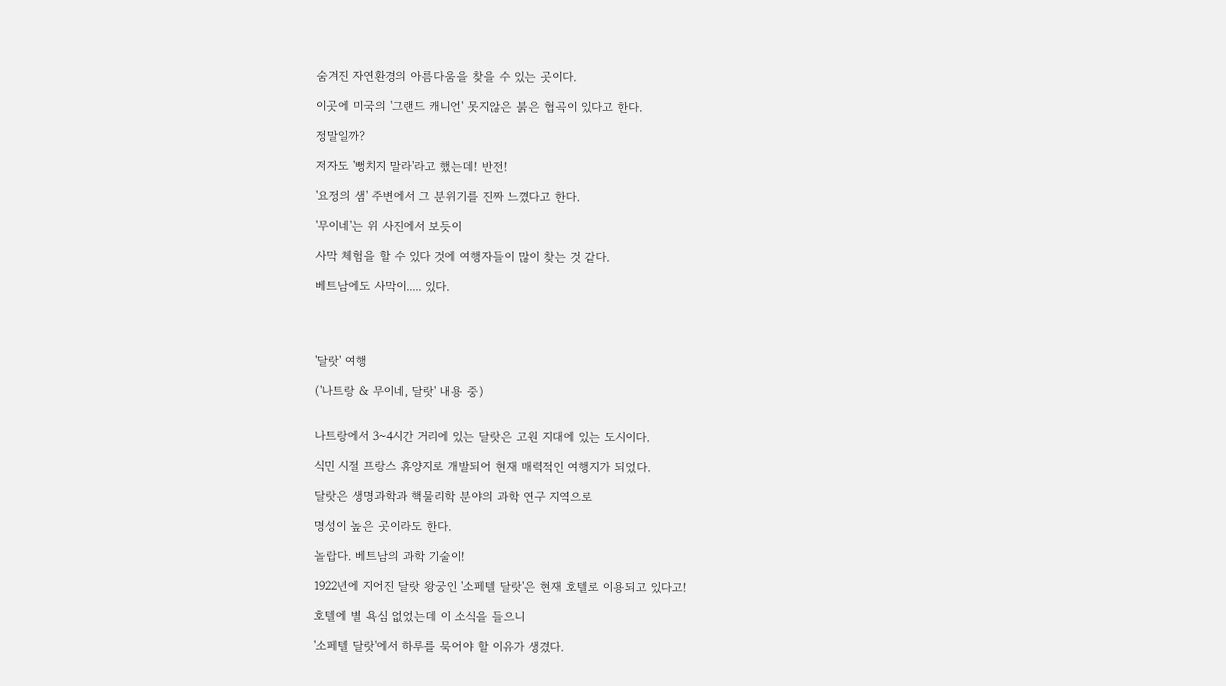숨겨진 자연환경의 아름다움을 찾을 수 있는 곳이다.

이곳에 미국의 '그랜드 캐니언' 못지않은 붉은 협곡이 있다고 한다.

정말일까?

저자도 '뻥치지 말라'라고 했는데! 반전!

'요정의 샘' 주변에서 그 분위기를 진짜 느꼈다고 한다.

'무이네'는 위 사진에서 보듯이

사막 체험을 할 수 있다 것에 여행자들이 많이 찾는 것 같다.

베트남에도 사막이..... 있다.




'달랏' 여행

('나트랑 & 무이네, 달랏' 내용 중)


나트랑에서 3~4시간 거리에 있는 달랏은 고원 지대에 있는 도시이다.

식민 시절 프랑스 휴양지로 개발되어 현재 매력적인 여행지가 되었다.

달랏은 생명과학과 핵물리학 분야의 과학 연구 지역으로

명성이 높은 곳이라도 한다.

놀랍다. 베트남의 과학 기술이!

1922년에 지어진 달랏 왕궁인 '소페텔 달랏'은 현재 호텔로 이용되고 있다고!

호텔에 별 욕심 없었는데 이 소식을 들으니

'소페텔 달랏'에서 하루를 묵어야 할 이유가 생겼다.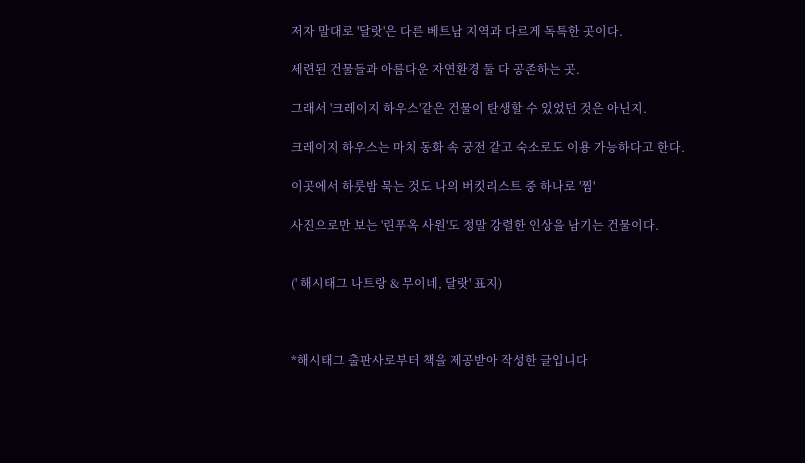저자 말대로 '달랏'은 다른 베트남 지역과 다르게 독특한 곳이다.

세련된 건물들과 아름다운 자연환경 둘 다 공존하는 곳.

그래서 '크레이지 하우스'같은 건물이 탄생할 수 있었던 것은 아닌지.

크레이지 하우스는 마치 동화 속 궁전 같고 숙소로도 이용 가능하다고 한다.

이곳에서 하룻밤 묵는 것도 나의 버킷리스트 중 하나로 '찜'

사진으로만 보는 '린푸옥 사원'도 정말 강렬한 인상을 남기는 건물이다.


(' 해시태그 나트랑 & 무이네, 달랏' 표지)



*해시태그 출판사로부터 책을 제공받아 작성한 글입니다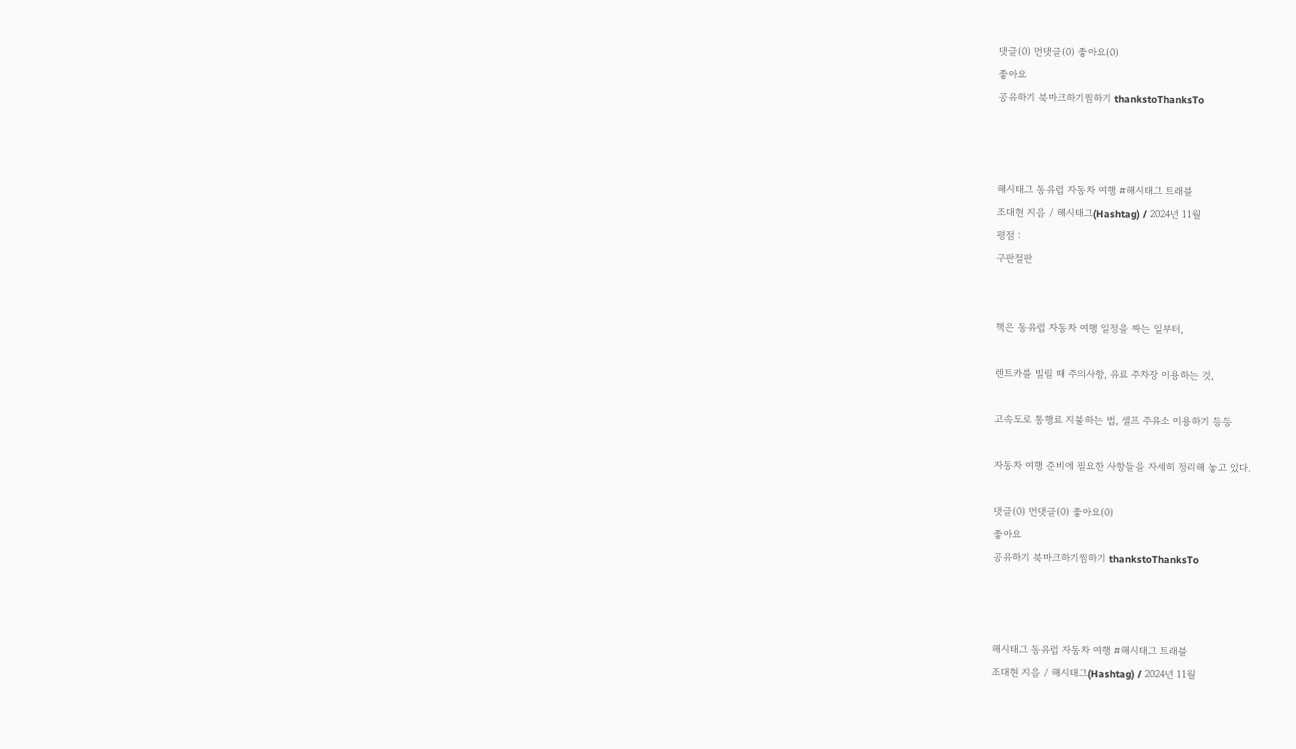댓글(0) 먼댓글(0) 좋아요(0)
좋아요
공유하기 북마크하기찜하기 thankstoThanksTo



해시태그 동유럽 자동차 여행 #해시태그 트래블
조대현 지음 / 해시태그(Hashtag) / 2024년 11월
평점 :
구판절판


책은 동유럽 자동차 여행 일정을 짜는 일부터,

렌트카를 빌릴 때 주의사항, 유료 주차장 이용하는 것,

고속도로 통행료 지불하는 법, 셀프 주유소 이용하기 등등

자동차 여행 준비에 필요한 사항들을 자세히 정리해 놓고 있다.

댓글(0) 먼댓글(0) 좋아요(0)
좋아요
공유하기 북마크하기찜하기 thankstoThanksTo



해시태그 동유럽 자동차 여행 #해시태그 트래블
조대현 지음 / 해시태그(Hashtag) / 2024년 11월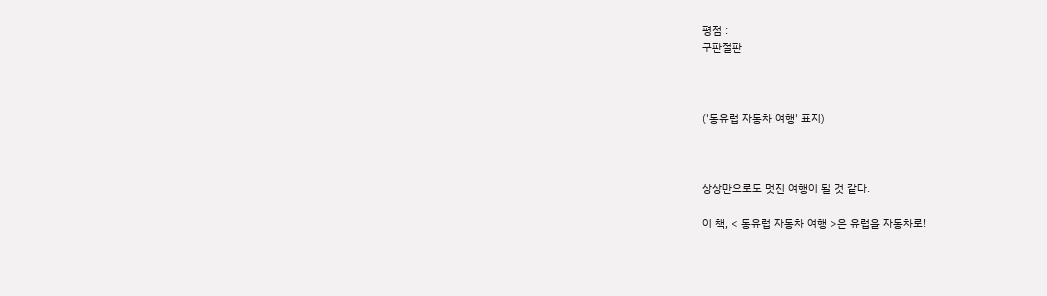평점 :
구판절판



('동유럽 자동차 여행' 표지)



상상만으로도 멋진 여행이 될 것 같다.

이 책, < 동유럽 자동차 여행 >은 유럽을 자동차로!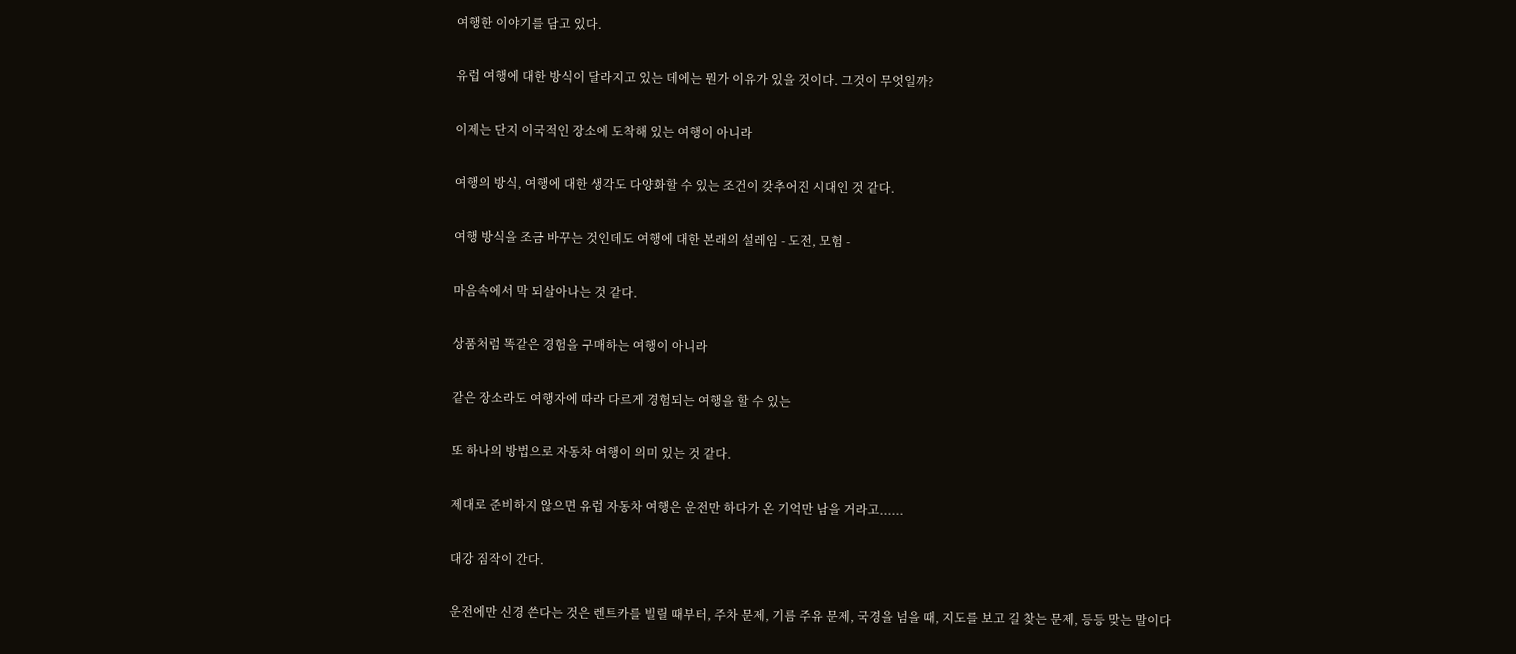여행한 이야기를 담고 있다.

유럽 여행에 대한 방식이 달라지고 있는 데에는 뭔가 이유가 있을 것이다. 그것이 무엇일까?

이제는 단지 이국적인 장소에 도착해 있는 여행이 아니라

여행의 방식, 여행에 대한 생각도 다양화할 수 있는 조건이 갖추어진 시대인 것 같다.

여행 방식을 조금 바꾸는 것인데도 여행에 대한 본래의 설레임 - 도전, 모험 -

마음속에서 막 되살아나는 것 같다.

상품처럼 똑같은 경험을 구매하는 여행이 아니라

같은 장소라도 여행자에 따라 다르게 경험되는 여행을 할 수 있는

또 하나의 방법으로 자동차 여행이 의미 있는 것 같다.

제대로 준비하지 않으면 유럽 자동차 여행은 운전만 하다가 온 기억만 남을 거라고......

대강 짐작이 간다.

운전에만 신경 쓴다는 것은 렌트카를 빌릴 때부터, 주차 문제, 기름 주유 문제, 국경을 넘을 때, 지도를 보고 길 찾는 문제, 등등 맞는 말이다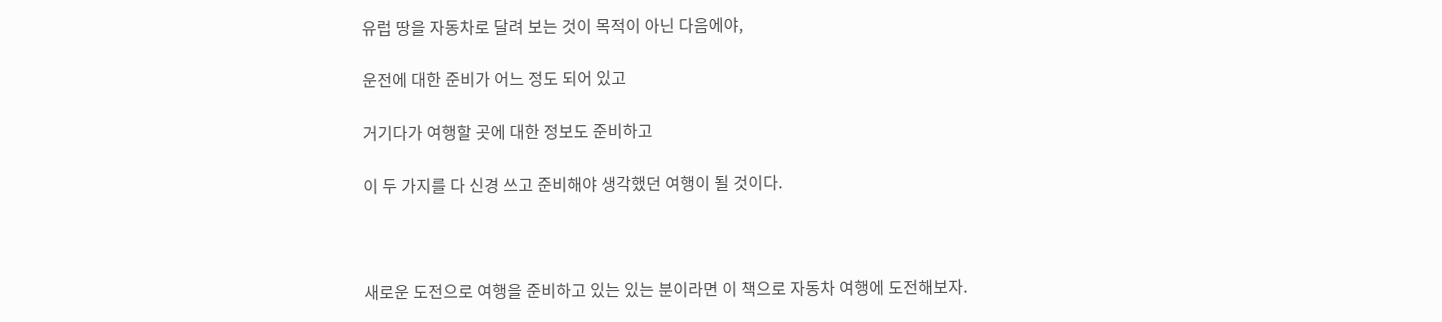유럽 땅을 자동차로 달려 보는 것이 목적이 아닌 다음에야,

운전에 대한 준비가 어느 정도 되어 있고

거기다가 여행할 곳에 대한 정보도 준비하고

이 두 가지를 다 신경 쓰고 준비해야 생각했던 여행이 될 것이다.



새로운 도전으로 여행을 준비하고 있는 있는 분이라면 이 책으로 자동차 여행에 도전해보자.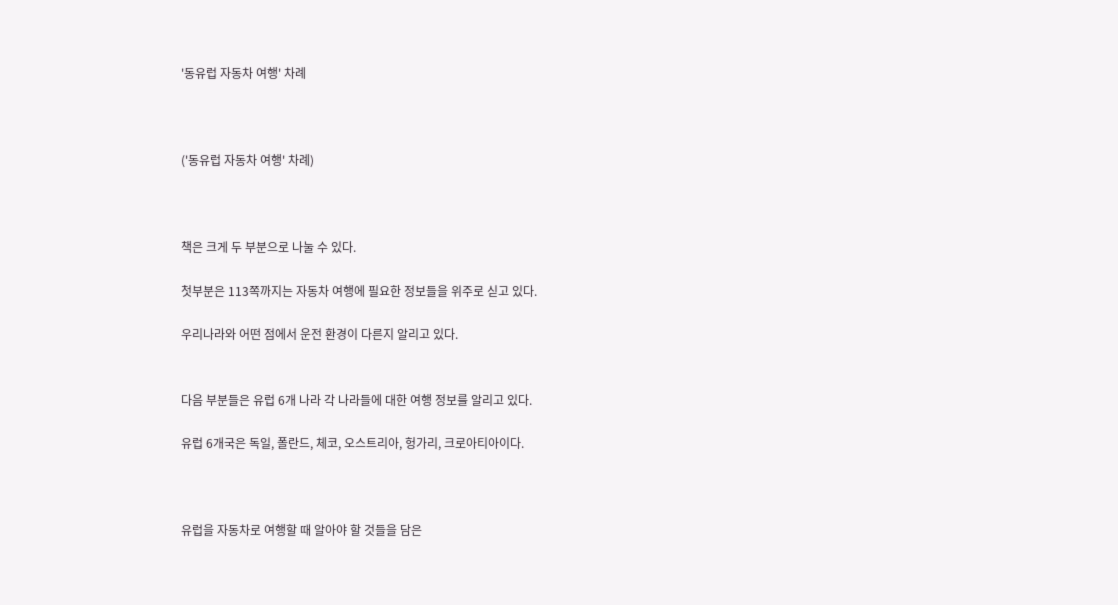'동유럽 자동차 여행' 차례



('동유럽 자동차 여행' 차례)



책은 크게 두 부분으로 나눌 수 있다.

첫부분은 113쪽까지는 자동차 여행에 필요한 정보들을 위주로 싣고 있다.

우리나라와 어떤 점에서 운전 환경이 다른지 알리고 있다.


다음 부분들은 유럽 6개 나라 각 나라들에 대한 여행 정보를 알리고 있다.

유럽 6개국은 독일, 폴란드, 체코, 오스트리아, 헝가리, 크로아티아이다.



유럽을 자동차로 여행할 때 알아야 할 것들을 담은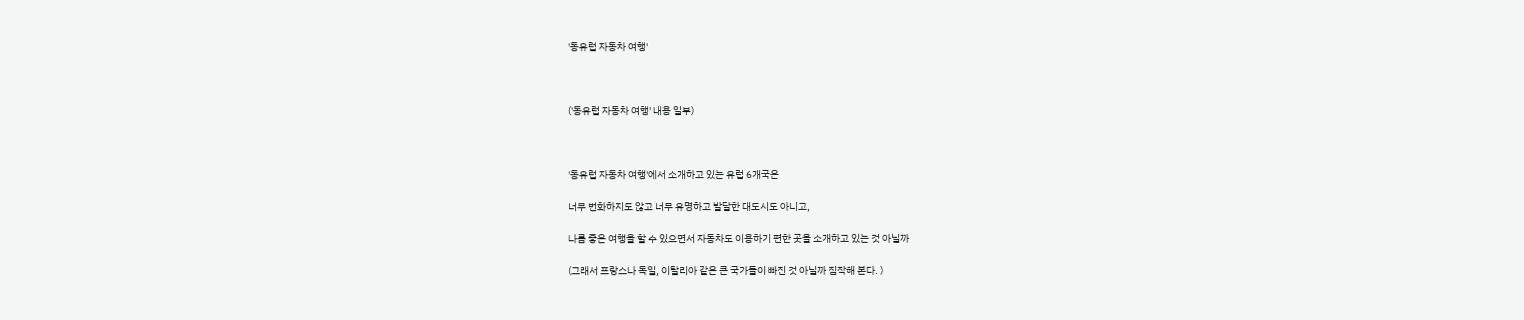'동유럽 자동차 여행'



('동유럽 자동차 여행' 내용 일부)



'동유럽 자동차 여행'에서 소개하고 있는 유럽 6개국은

너무 번화하지도 않고 너무 유명하고 발달한 대도시도 아니고,

나름 좋은 여행을 할 수 있으면서 자동차도 이용하기 편한 곳을 소개하고 있는 것 아닐까

(그래서 프랑스나 독일, 이탈리아 같은 큰 국가들이 빠진 것 아닐까 짐작해 본다. )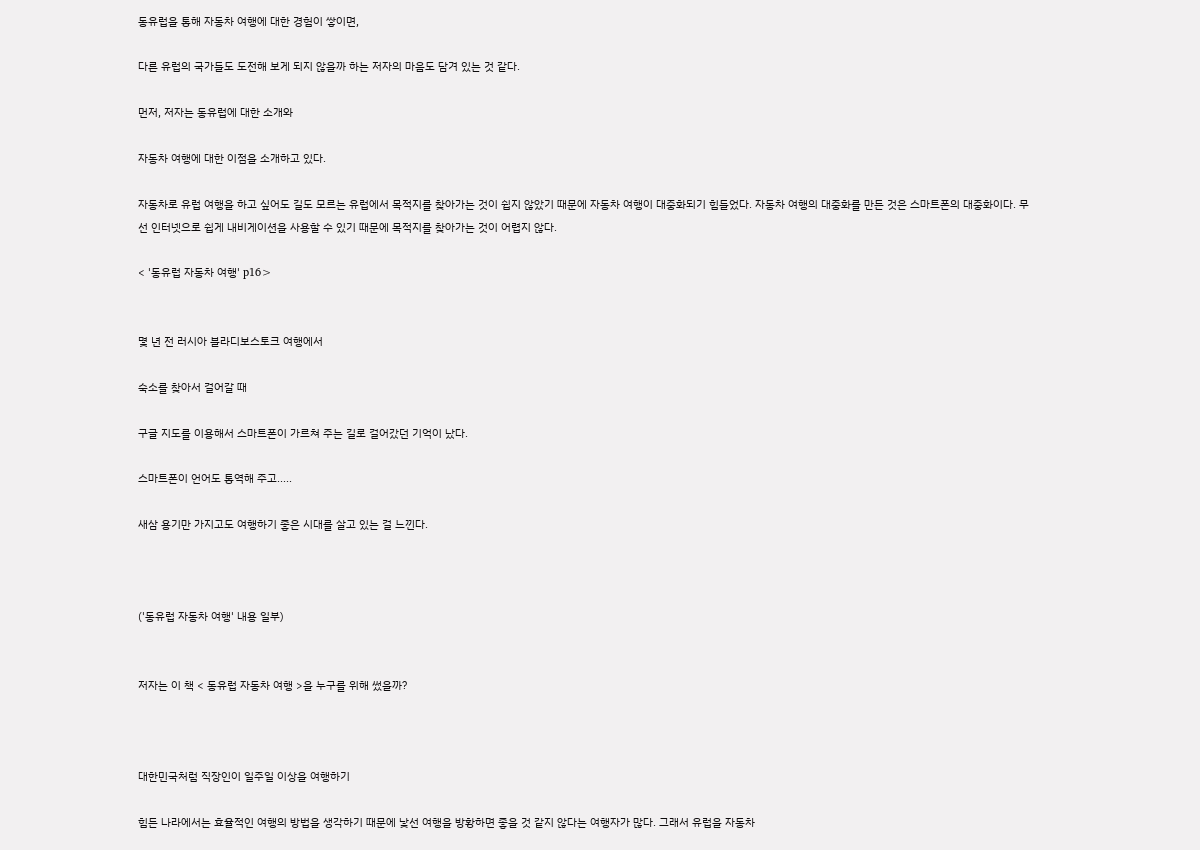동유럽을 통해 자동차 여행에 대한 경험이 쌓이면,

다른 유럽의 국가들도 도전해 보게 되지 않을까 하는 저자의 마음도 담겨 있는 것 같다.

먼저, 저자는 동유럽에 대한 소개와

자동차 여행에 대한 이점을 소개하고 있다.

자동차로 유럽 여행을 하고 싶어도 길도 모르는 유럽에서 목적지를 찾아가는 것이 쉽지 않았기 때문에 자동차 여행이 대중화되기 힘들었다. 자동차 여행의 대중화를 만든 것은 스마트폰의 대중화이다. 무선 인터넷으로 쉽게 내비게이션을 사용할 수 있기 때문에 목적지를 찾아가는 것이 어렵지 않다.

< '동유럽 자동차 여행' p16>


몇 년 전 러시아 블라디보스토크 여행에서

숙소를 찾아서 걸어갈 때

구글 지도를 이용해서 스마트폰이 가르쳐 주는 길로 걸어갔던 기억이 났다.

스마트폰이 언어도 통역해 주고.....

새삼 용기만 가지고도 여행하기 좋은 시대를 살고 있는 걸 느낀다.



('동유럽 자동차 여행' 내용 일부)


저자는 이 책 < 동유럽 자동차 여행 >을 누구를 위해 썼을까?



대한민국처럼 직장인이 일주일 이상을 여행하기

힘든 나라에서는 효율적인 여행의 방법을 생각하기 때문에 낯선 여행을 방황하면 좋을 것 같지 않다는 여행자가 많다. 그래서 유럽을 자동차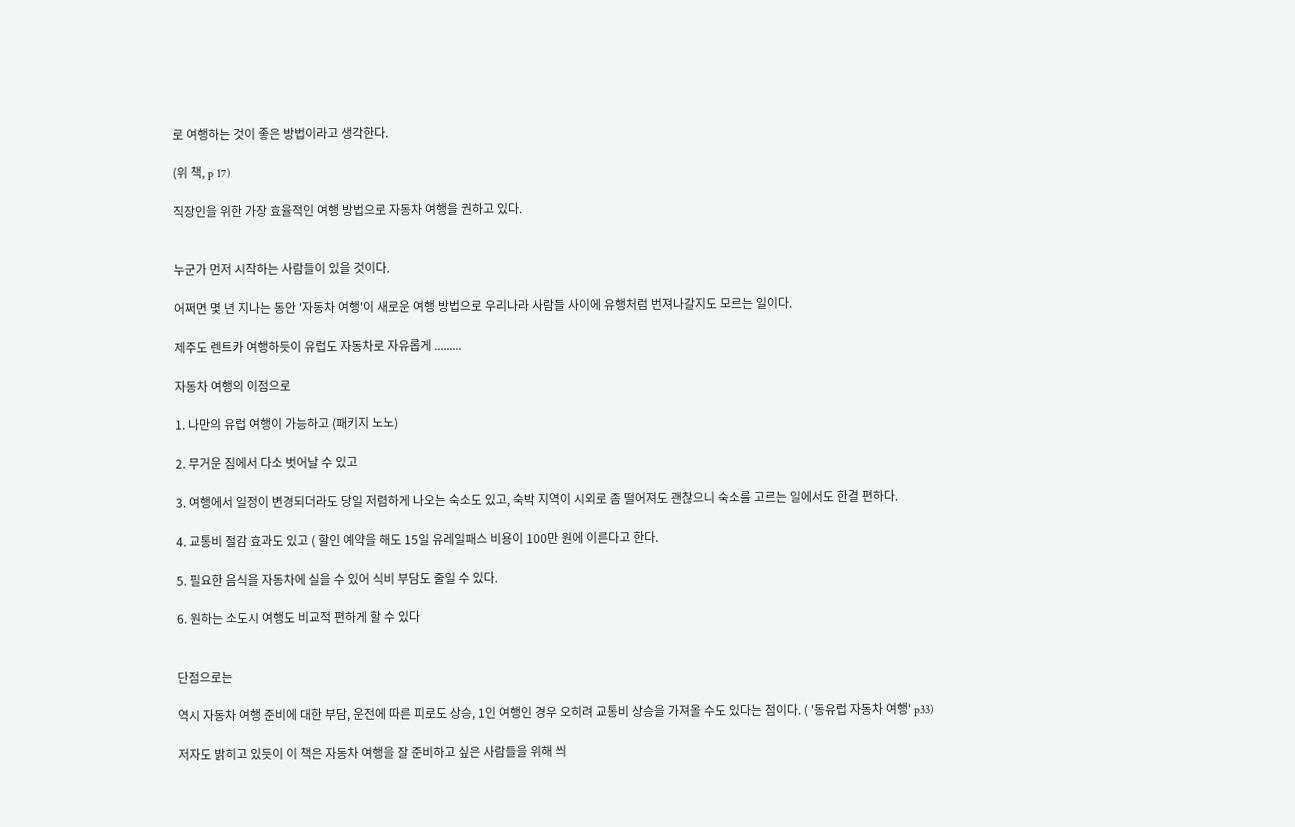로 여행하는 것이 좋은 방법이라고 생각한다.

(위 책, p 17)

직장인을 위한 가장 효율적인 여행 방법으로 자동차 여행을 권하고 있다.


누군가 먼저 시작하는 사람들이 있을 것이다.

어쩌면 몇 년 지나는 동안 '자동차 여행'이 새로운 여행 방법으로 우리나라 사람들 사이에 유행처럼 번져나갈지도 모르는 일이다.

제주도 렌트카 여행하듯이 유럽도 자동차로 자유롭게 .........

자동차 여행의 이점으로

1. 나만의 유럽 여행이 가능하고 (패키지 노노)

2. 무거운 짐에서 다소 벗어날 수 있고

3. 여행에서 일정이 변경되더라도 당일 저렴하게 나오는 숙소도 있고, 숙박 지역이 시외로 좀 떨어져도 괜찮으니 숙소를 고르는 일에서도 한결 편하다.

4. 교통비 절감 효과도 있고 ( 할인 예약을 해도 15일 유레일패스 비용이 100만 원에 이른다고 한다.

5. 필요한 음식을 자동차에 실을 수 있어 식비 부담도 줄일 수 있다.

6. 원하는 소도시 여행도 비교적 편하게 할 수 있다


단점으로는

역시 자동차 여행 준비에 대한 부담, 운전에 따른 피로도 상승, 1인 여행인 경우 오히려 교통비 상승을 가져올 수도 있다는 점이다. ( '동유럽 자동차 여행' p33)

저자도 밝히고 있듯이 이 책은 자동차 여행을 잘 준비하고 싶은 사람들을 위해 씌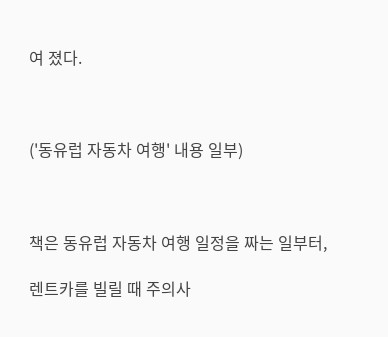여 졌다.



('동유럽 자동차 여행' 내용 일부)



책은 동유럽 자동차 여행 일정을 짜는 일부터,

렌트카를 빌릴 때 주의사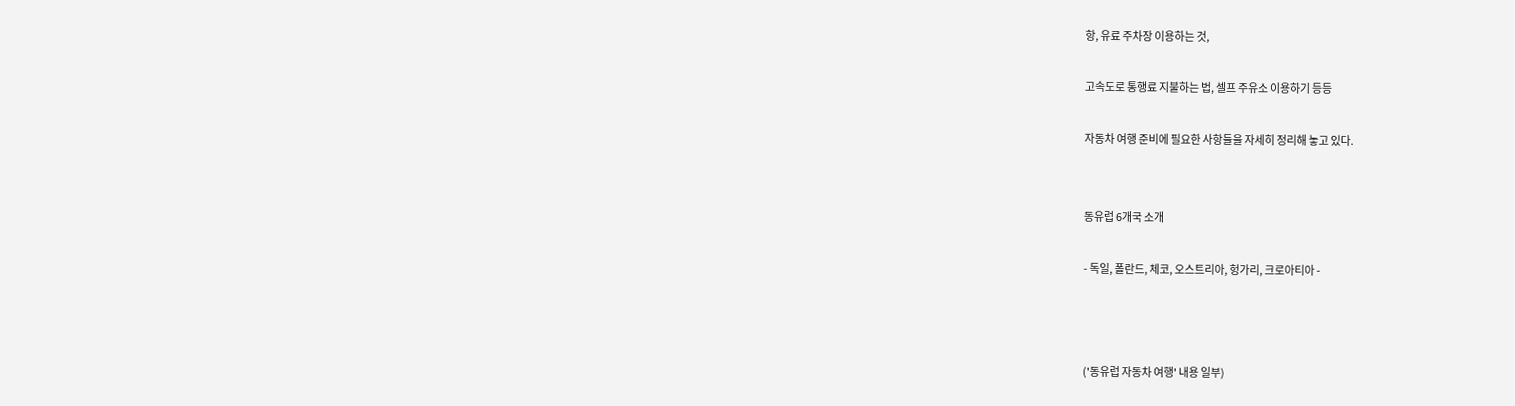항, 유료 주차장 이용하는 것,

고속도로 통행료 지불하는 법, 셀프 주유소 이용하기 등등

자동차 여행 준비에 필요한 사항들을 자세히 정리해 놓고 있다.


동유럽 6개국 소개

- 독일, 폴란드, 체코, 오스트리아, 헝가리, 크로아티아 -



('동유럽 자동차 여행' 내용 일부)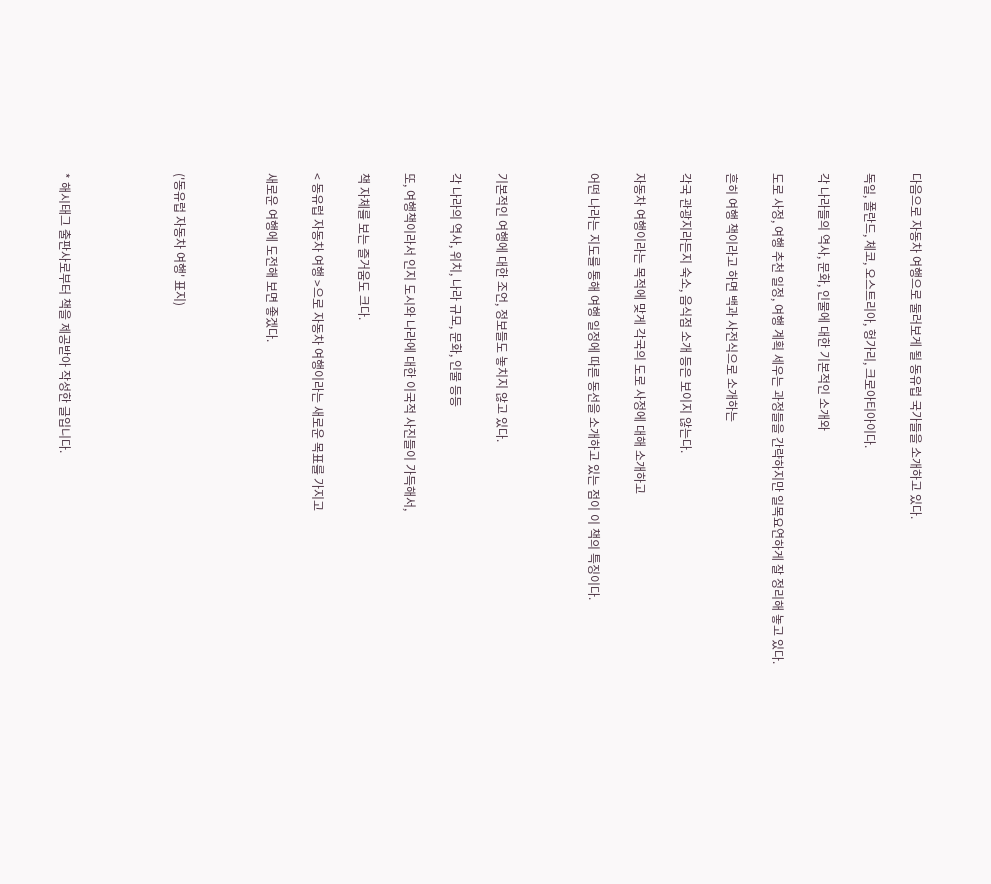다음으로 자동차 여행으로 둘러보게 될 동유럽 국가들을 소개하고 있다.

독일, 폴란드, 체코, 오스트리아, 헝가리, 크로아티아이다.

각 나라들의 역사, 문화, 인물에 대한 기본적인 소개와

도로 사정, 여행 추천 일정, 여행 계획 세우는 과정들을 간략하지만 일목요연하게 잘 정리해 놓고 있다.

흔히 여행 책이라고 하면 백과 사전식으로 소개하는

각국 관광지라든지 숙소, 음식점 소개 등은 보이지 않는다.

자동차 여행이라는 목적에 맞게 각국의 도로 사정에 대해 소개하고

어떤 나라는 지도를 통해 여행 일정에 따른 동선을 소개하고 있는 점이 이 책의 특징이다.



기본적인 여행에 대한 조언, 정보들도 놓치지 않고 있다.

각 나라의 역사, 위치, 나라 규모, 문화, 인물 등등

또, 여행책이라서 인지 도시와 나라에 대한 이국적 사진들이 가득해서,

책 자체를 보는 즐거움도 크다.

< 동유럽 자동차 여행 >으로 자동차 여행이라는 새로운 목표를 가지고

새로운 여행에 도전해 보면 좋겠다.



('동유럽 자동차 여행' 표지)




* 해시태그 출판사로부터 책을 제공받아 작성한 글입니다.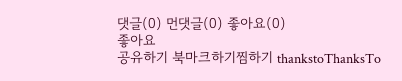댓글(0) 먼댓글(0) 좋아요(0)
좋아요
공유하기 북마크하기찜하기 thankstoThanksTo